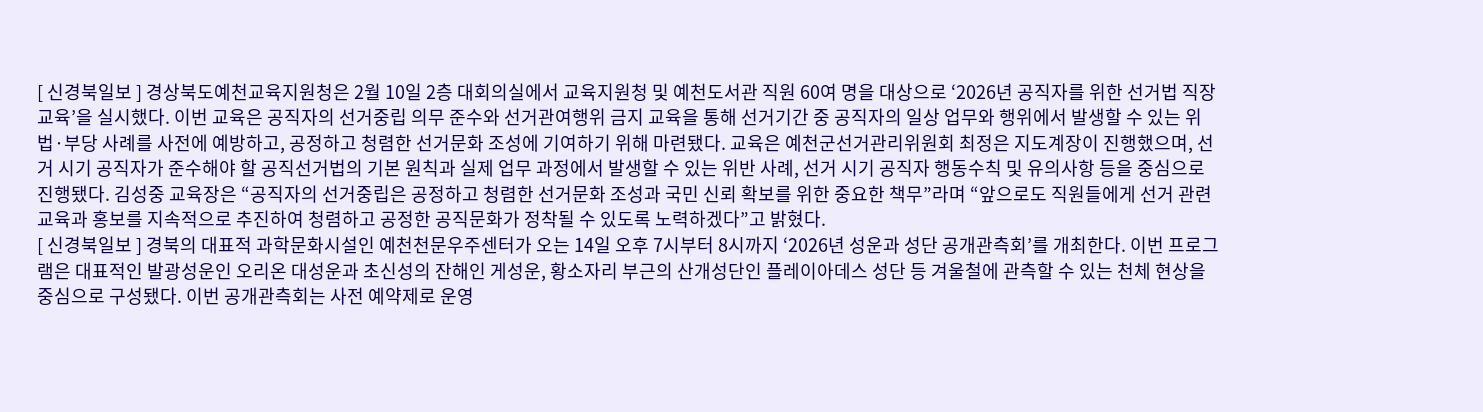[ 신경북일보 ] 경상북도예천교육지원청은 2월 10일 2층 대회의실에서 교육지원청 및 예천도서관 직원 60여 명을 대상으로 ‘2026년 공직자를 위한 선거법 직장교육’을 실시했다. 이번 교육은 공직자의 선거중립 의무 준수와 선거관여행위 금지 교육을 통해 선거기간 중 공직자의 일상 업무와 행위에서 발생할 수 있는 위법·부당 사례를 사전에 예방하고, 공정하고 청렴한 선거문화 조성에 기여하기 위해 마련됐다. 교육은 예천군선거관리위원회 최정은 지도계장이 진행했으며, 선거 시기 공직자가 준수해야 할 공직선거법의 기본 원칙과 실제 업무 과정에서 발생할 수 있는 위반 사례, 선거 시기 공직자 행동수칙 및 유의사항 등을 중심으로 진행됐다. 김성중 교육장은 “공직자의 선거중립은 공정하고 청렴한 선거문화 조성과 국민 신뢰 확보를 위한 중요한 책무”라며 “앞으로도 직원들에게 선거 관련 교육과 홍보를 지속적으로 추진하여 청렴하고 공정한 공직문화가 정착될 수 있도록 노력하겠다”고 밝혔다.
[ 신경북일보 ] 경북의 대표적 과학문화시설인 예천천문우주센터가 오는 14일 오후 7시부터 8시까지 ‘2026년 성운과 성단 공개관측회’를 개최한다. 이번 프로그램은 대표적인 발광성운인 오리온 대성운과 초신성의 잔해인 게성운, 황소자리 부근의 산개성단인 플레이아데스 성단 등 겨울철에 관측할 수 있는 천체 현상을 중심으로 구성됐다. 이번 공개관측회는 사전 예약제로 운영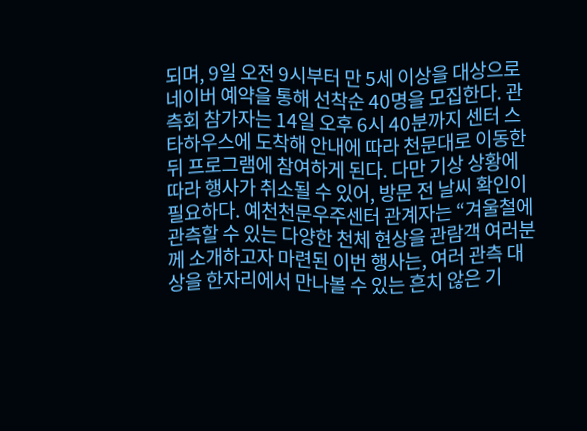되며, 9일 오전 9시부터 만 5세 이상을 대상으로 네이버 예약을 통해 선착순 40명을 모집한다. 관측회 참가자는 14일 오후 6시 40분까지 센터 스타하우스에 도착해 안내에 따라 천문대로 이동한 뒤 프로그램에 참여하게 된다. 다만 기상 상황에 따라 행사가 취소될 수 있어, 방문 전 날씨 확인이 필요하다. 예천천문우주센터 관계자는 “겨울철에 관측할 수 있는 다양한 천체 현상을 관람객 여러분께 소개하고자 마련된 이번 행사는, 여러 관측 대상을 한자리에서 만나볼 수 있는 흔치 않은 기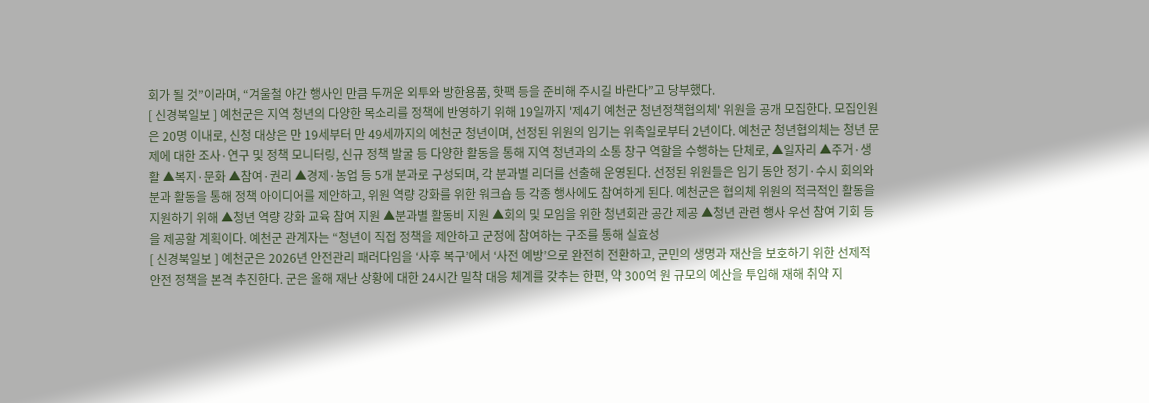회가 될 것”이라며, “겨울철 야간 행사인 만큼 두꺼운 외투와 방한용품, 핫팩 등을 준비해 주시길 바란다”고 당부했다.
[ 신경북일보 ] 예천군은 지역 청년의 다양한 목소리를 정책에 반영하기 위해 19일까지 '제4기 예천군 청년정책협의체' 위원을 공개 모집한다. 모집인원은 20명 이내로, 신청 대상은 만 19세부터 만 49세까지의 예천군 청년이며, 선정된 위원의 임기는 위촉일로부터 2년이다. 예천군 청년협의체는 청년 문제에 대한 조사·연구 및 정책 모니터링, 신규 정책 발굴 등 다양한 활동을 통해 지역 청년과의 소통 창구 역할을 수행하는 단체로, ▲일자리 ▲주거·생활 ▲복지·문화 ▲참여·권리 ▲경제·농업 등 5개 분과로 구성되며, 각 분과별 리더를 선출해 운영된다. 선정된 위원들은 임기 동안 정기·수시 회의와 분과 활동을 통해 정책 아이디어를 제안하고, 위원 역량 강화를 위한 워크숍 등 각종 행사에도 참여하게 된다. 예천군은 협의체 위원의 적극적인 활동을 지원하기 위해 ▲청년 역량 강화 교육 참여 지원 ▲분과별 활동비 지원 ▲회의 및 모임을 위한 청년회관 공간 제공 ▲청년 관련 행사 우선 참여 기회 등을 제공할 계획이다. 예천군 관계자는 “청년이 직접 정책을 제안하고 군정에 참여하는 구조를 통해 실효성
[ 신경북일보 ] 예천군은 2026년 안전관리 패러다임을 ‘사후 복구’에서 ‘사전 예방’으로 완전히 전환하고, 군민의 생명과 재산을 보호하기 위한 선제적 안전 정책을 본격 추진한다. 군은 올해 재난 상황에 대한 24시간 밀착 대응 체계를 갖추는 한편, 약 300억 원 규모의 예산을 투입해 재해 취약 지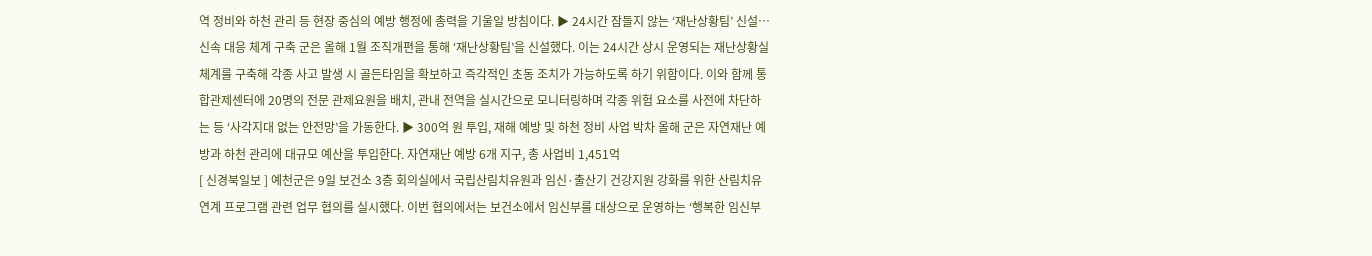역 정비와 하천 관리 등 현장 중심의 예방 행정에 총력을 기울일 방침이다. ▶ 24시간 잠들지 않는 ‘재난상황팀’ 신설… 신속 대응 체계 구축 군은 올해 1월 조직개편을 통해 ‘재난상황팀’을 신설했다. 이는 24시간 상시 운영되는 재난상황실 체계를 구축해 각종 사고 발생 시 골든타임을 확보하고 즉각적인 초동 조치가 가능하도록 하기 위함이다. 이와 함께 통합관제센터에 20명의 전문 관제요원을 배치, 관내 전역을 실시간으로 모니터링하며 각종 위험 요소를 사전에 차단하는 등 ‘사각지대 없는 안전망’을 가동한다. ▶ 300억 원 투입, 재해 예방 및 하천 정비 사업 박차 올해 군은 자연재난 예방과 하천 관리에 대규모 예산을 투입한다. 자연재난 예방 6개 지구, 총 사업비 1,451억
[ 신경북일보 ] 예천군은 9일 보건소 3층 회의실에서 국립산림치유원과 임신·출산기 건강지원 강화를 위한 산림치유 연계 프로그램 관련 업무 협의를 실시했다. 이번 협의에서는 보건소에서 임신부를 대상으로 운영하는 ‘행복한 임신부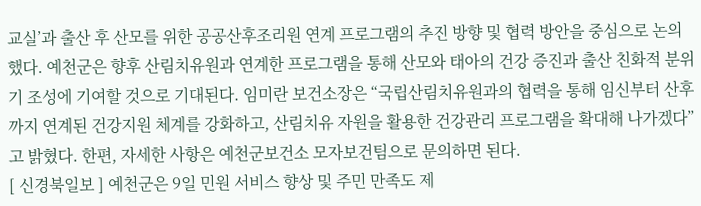교실’과 출산 후 산모를 위한 공공산후조리원 연계 프로그램의 추진 방향 및 협력 방안을 중심으로 논의했다. 예천군은 향후 산림치유원과 연계한 프로그램을 통해 산모와 태아의 건강 증진과 출산 친화적 분위기 조성에 기여할 것으로 기대된다. 임미란 보건소장은 “국립산림치유원과의 협력을 통해 임신부터 산후까지 연계된 건강지원 체계를 강화하고, 산림치유 자원을 활용한 건강관리 프로그램을 확대해 나가겠다”고 밝혔다. 한편, 자세한 사항은 예천군보건소 모자보건팀으로 문의하면 된다.
[ 신경북일보 ] 예천군은 9일 민원 서비스 향상 및 주민 만족도 제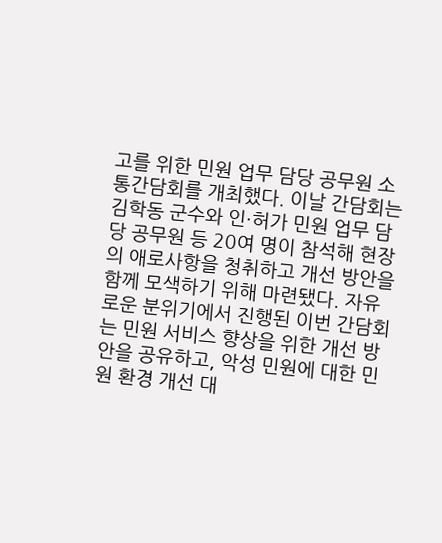고를 위한 민원 업무 담당 공무원 소통간담회를 개최했다. 이날 간담회는 김학동 군수와 인·허가 민원 업무 담당 공무원 등 20여 명이 참석해 현장의 애로사항을 청취하고 개선 방안을 함께 모색하기 위해 마련됐다. 자유로운 분위기에서 진행된 이번 간담회는 민원 서비스 향상을 위한 개선 방안을 공유하고, 악성 민원에 대한 민원 환경 개선 대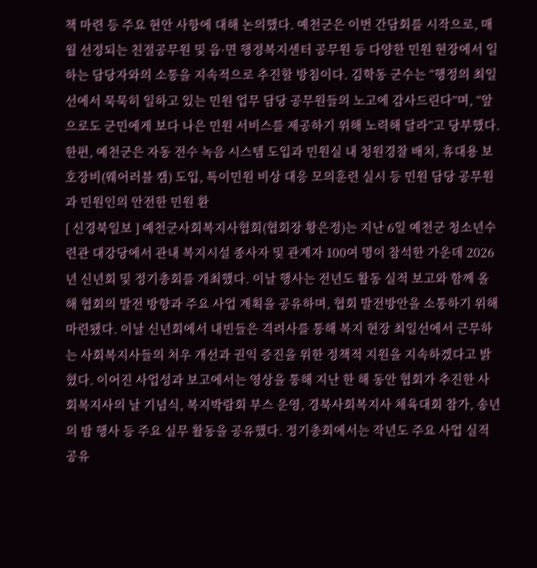책 마련 등 주요 현안 사항에 대해 논의했다. 예천군은 이번 간담회를 시작으로, 매월 선정되는 친절공무원 및 읍·면 행정복지센터 공무원 등 다양한 민원 현장에서 일하는 담당자와의 소통을 지속적으로 추진할 방침이다. 김학동 군수는 “행정의 최일선에서 묵묵히 일하고 있는 민원 업무 담당 공무원들의 노고에 감사드린다”며, “앞으로도 군민에게 보다 나은 민원 서비스를 제공하기 위해 노력해 달라”고 당부했다. 한편, 예천군은 자동 전수 녹음 시스템 도입과 민원실 내 청원경찰 배치, 휴대용 보호장비(웨어러블 캠) 도입, 특이민원 비상 대응 모의훈련 실시 등 민원 담당 공무원과 민원인의 안전한 민원 환
[ 신경북일보 ] 예천군사회복지사협회(협회장 황은정)는 지난 6일 예천군 청소년수련관 대강당에서 관내 복지시설 종사자 및 관계자 100여 명이 참석한 가운데 2026년 신년회 및 정기총회를 개최했다. 이날 행사는 전년도 활동 실적 보고와 함께 올해 협회의 발전 방향과 주요 사업 계획을 공유하며, 협회 발전방안을 소통하기 위해 마련됐다. 이날 신년회에서 내빈들은 격려사를 통해 복지 현장 최일선에서 근무하는 사회복지사들의 처우 개선과 권익 증진을 위한 정책적 지원을 지속하겠다고 밝혔다. 이어진 사업성과 보고에서는 영상을 통해 지난 한 해 동안 협회가 추진한 사회복지사의 날 기념식, 복지박람회 부스 운영, 경북사회복지사 체육대회 참가, 송년의 밤 행사 등 주요 실무 활동을 공유했다. 정기총회에서는 작년도 주요 사업 실적 공유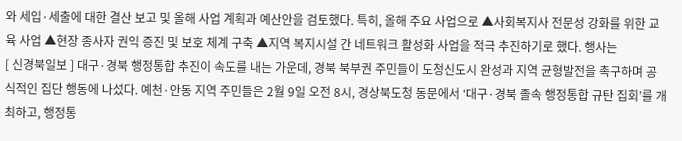와 세입·세출에 대한 결산 보고 및 올해 사업 계획과 예산안을 검토했다. 특히, 올해 주요 사업으로 ▲사회복지사 전문성 강화를 위한 교육 사업 ▲현장 종사자 권익 증진 및 보호 체계 구축 ▲지역 복지시설 간 네트워크 활성화 사업을 적극 추진하기로 했다. 행사는
[ 신경북일보 ] 대구·경북 행정통합 추진이 속도를 내는 가운데, 경북 북부권 주민들이 도청신도시 완성과 지역 균형발전을 촉구하며 공식적인 집단 행동에 나섰다. 예천·안동 지역 주민들은 2월 9일 오전 8시, 경상북도청 동문에서 ‘대구·경북 졸속 행정통합 규탄 집회’를 개최하고, 행정통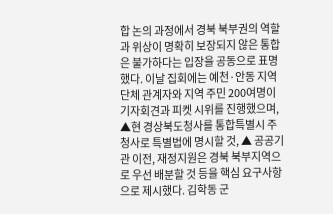합 논의 과정에서 경북 북부권의 역할과 위상이 명확히 보장되지 않은 통합은 불가하다는 입장을 공동으로 표명했다. 이날 집회에는 예천·안동 지역 단체 관계자와 지역 주민 200여명이 기자회견과 피켓 시위를 진행했으며, ▲현 경상북도청사를 통합특별시 주청사로 특별법에 명시할 것, ▲ 공공기관 이전, 재정지원은 경북 북부지역으로 우선 배분할 것 등을 핵심 요구사항으로 제시했다. 김학동 군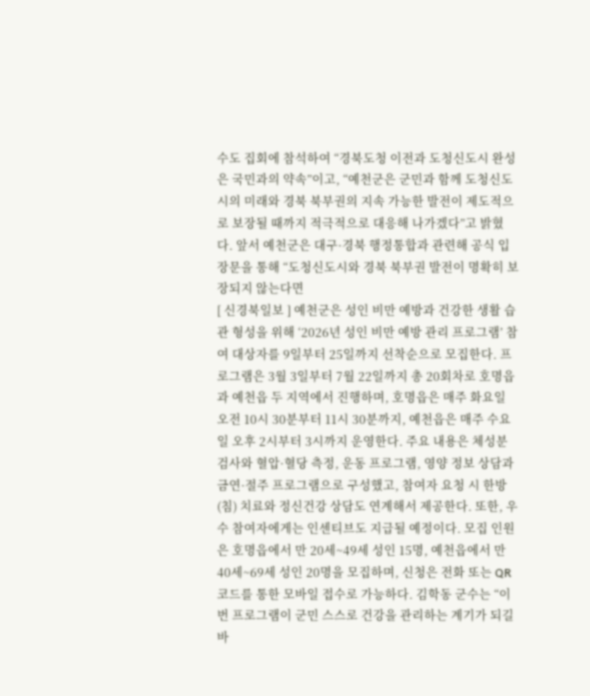수도 집회에 참석하여 “경북도청 이전과 도청신도시 완성은 국민과의 약속”이고, “예천군은 군민과 함께 도청신도시의 미래와 경북 북부권의 지속 가능한 발전이 제도적으로 보장될 때까지 적극적으로 대응해 나가겠다”고 밝혔다. 앞서 예천군은 대구·경북 행정통합과 관련해 공식 입장문을 통해 “도청신도시와 경북 북부권 발전이 명확히 보장되지 않는다면
[ 신경북일보 ] 예천군은 성인 비만 예방과 건강한 생활 습관 형성을 위해 ‘2026년 성인 비만 예방 관리 프로그램’ 참여 대상자를 9일부터 25일까지 선착순으로 모집한다. 프로그램은 3월 3일부터 7월 22일까지 총 20회차로 호명읍과 예천읍 두 지역에서 진행하며, 호명읍은 매주 화요일 오전 10시 30분부터 11시 30분까지, 예천읍은 매주 수요일 오후 2시부터 3시까지 운영한다. 주요 내용은 체성분 검사와 혈압·혈당 측정, 운동 프로그램, 영양 정보 상담과 금연·절주 프로그램으로 구성했고, 참여자 요청 시 한방(침) 치료와 정신건강 상담도 연계해서 제공한다. 또한, 우수 참여자에게는 인센티브도 지급될 예정이다. 모집 인원은 호명읍에서 만 20세~49세 성인 15명, 예천읍에서 만 40세~69세 성인 20명을 모집하며, 신청은 전화 또는 QR코드를 통한 모바일 접수로 가능하다. 김학동 군수는 “이번 프로그램이 군민 스스로 건강을 관리하는 계기가 되길 바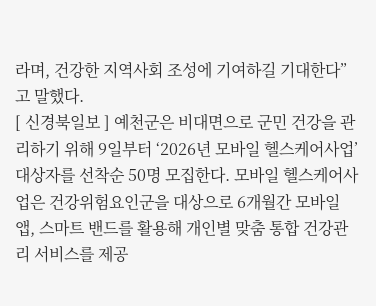라며, 건강한 지역사회 조성에 기여하길 기대한다”고 말했다.
[ 신경북일보 ] 예천군은 비대면으로 군민 건강을 관리하기 위해 9일부터 ‘2026년 모바일 헬스케어사업’ 대상자를 선착순 50명 모집한다. 모바일 헬스케어사업은 건강위험요인군을 대상으로 6개월간 모바일 앱, 스마트 밴드를 활용해 개인별 맞춤 통합 건강관리 서비스를 제공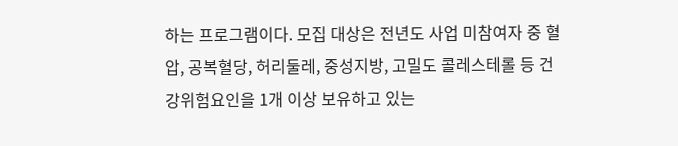하는 프로그램이다. 모집 대상은 전년도 사업 미참여자 중 혈압, 공복혈당, 허리둘레, 중성지방, 고밀도 콜레스테롤 등 건강위험요인을 1개 이상 보유하고 있는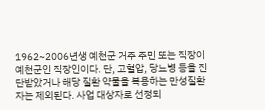1962~2006년생 예천군 거주 주민 또는 직장이 예천군인 직장인이다. 단, 고혈압, 당뇨병 등을 진단받았거나 해당 질환 약물을 복용하는 만성질환자는 제외된다. 사업 대상자로 선정되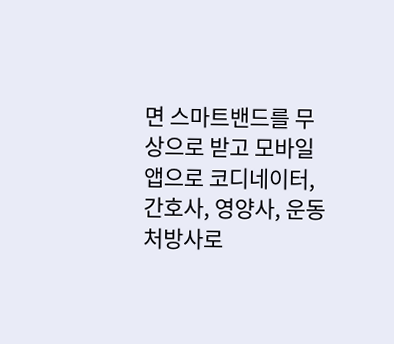면 스마트밴드를 무상으로 받고 모바일 앱으로 코디네이터, 간호사, 영양사, 운동 처방사로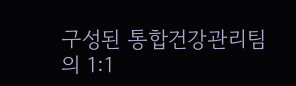구성된 통합건강관리팀의 1:1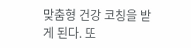맞춤형 건강 코칭을 받게 된다. 또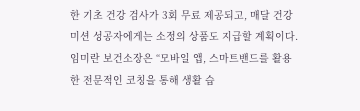한 기초 건강 검사가 3회 무료 제공되고, 매달 건강 미션 성공자에게는 소정의 상품도 지급할 계획이다. 임미란 보건소장은 “모바일 앱, 스마트밴드를 활용한 전문적인 코칭을 통해 생활 습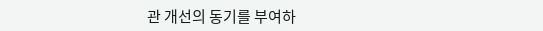관 개선의 동기를 부여하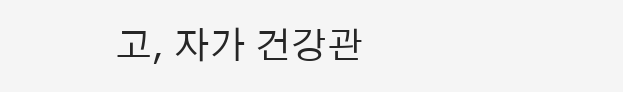고, 자가 건강관